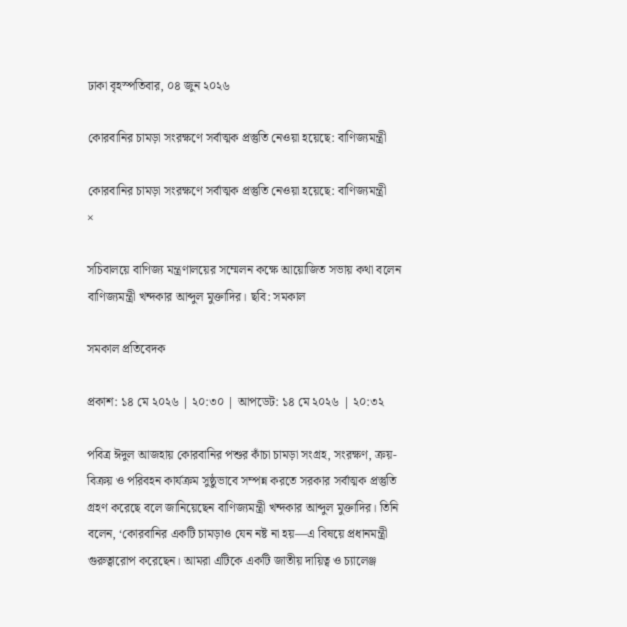ঢাকা বৃহস্পতিবার, ০৪ জুন ২০২৬

কোরবানির চামড়া সংরক্ষণে সর্বাত্মক প্রস্তুতি নেওয়া হয়েছে: বাণিজ্যমন্ত্রী

কোরবানির চামড়া সংরক্ষণে সর্বাত্মক প্রস্তুতি নেওয়া হয়েছে: বাণিজ্যমন্ত্রী
×

সচিবালয়ে বাণিজ্য মন্ত্রণালয়ের সম্মেলন কক্ষে আয়োজিত সভায় কথা বলেন বাণিজ্যমন্ত্রী খন্দকার আব্দুল মুক্তাদির। ছবি: সমকাল

সমকাল প্রতিবেদক

প্রকাশ: ১৪ মে ২০২৬ | ২০:৩০ | আপডেট: ১৪ মে ২০২৬ | ২০:৩২

পবিত্র ঈদুল আজহায় কোরবানির পশুর কাঁচা চামড়া সংগ্রহ, সংরক্ষণ, ক্রয়-বিক্রয় ও পরিবহন কার্যক্রম সুষ্ঠুভাবে সম্পন্ন করতে সরকার সর্বাত্মক প্রস্তুতি গ্রহণ করেছে বলে জানিয়েছেন বাণিজ্যমন্ত্রী খন্দকার আব্দুল মুক্তাদির। তিনি বলেন, ‘কোরবানির একটি চামড়াও যেন নষ্ট না হয়—এ বিষয়ে প্রধানমন্ত্রী গুরুত্বারোপ করেছেন। আমরা এটিকে একটি জাতীয় দায়িত্ব ও চ্যালেঞ্জ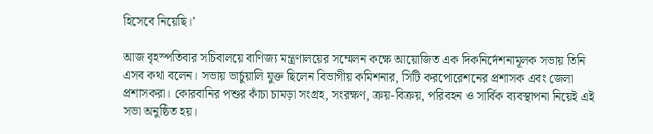হিসেবে নিয়েছি।’

আজ বৃহস্পতিবার সচিবালয়ে বাণিজ্য মন্ত্রণালয়ের সম্মেলন কক্ষে আয়োজিত এক দিকনির্দেশনামূলক সভায় তিনি এসব কথা বলেন। সভায় ভার্চুয়ালি যুক্ত ছিলেন বিভাগীয় কমিশনার, সিটি করপোরেশনের প্রশাসক এবং জেলা প্রশাসকরা। কোরবানির পশুর কাঁচা চামড়া সংগ্রহ, সংরক্ষণ, ক্রয়-বিক্রয়, পরিবহন ও সার্বিক ব্যবস্থাপনা নিয়েই এই সভা অনুষ্ঠিত হয়।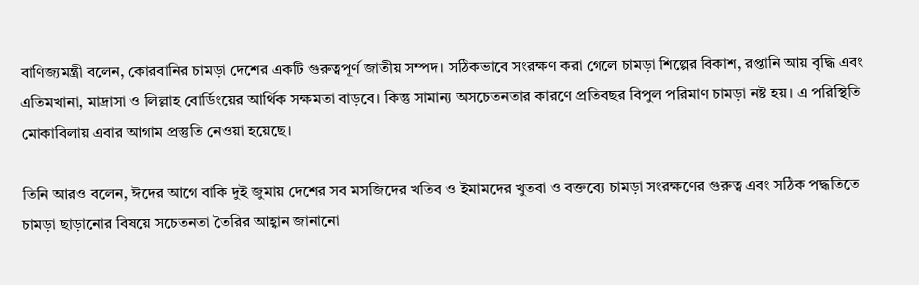বাণিজ্যমন্ত্রী বলেন, কোরবানির চামড়া দেশের একটি গুরুত্বপূর্ণ জাতীয় সম্পদ। সঠিকভাবে সংরক্ষণ করা গেলে চামড়া শিল্পের বিকাশ, রপ্তানি আয় বৃদ্ধি এবং এতিমখানা, মাদ্রাসা ও লিল্লাহ বোর্ডিংয়ের আর্থিক সক্ষমতা বাড়বে। কিন্তু সামান্য অসচেতনতার কারণে প্রতিবছর বিপুল পরিমাণ চামড়া নষ্ট হয়। এ পরিস্থিতি মোকাবিলায় এবার আগাম প্রস্তুতি নেওয়া হয়েছে।

তিনি আরও বলেন, ঈদের আগে বাকি দুই জুমায় দেশের সব মসজিদের খতিব ও ইমামদের খুতবা ও বক্তব্যে চামড়া সংরক্ষণের গুরুত্ব এবং সঠিক পদ্ধতিতে চামড়া ছাড়ানোর বিষয়ে সচেতনতা তৈরির আহ্বান জানানো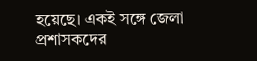হয়েছে। একই সঙ্গে জেলা প্রশাসকদের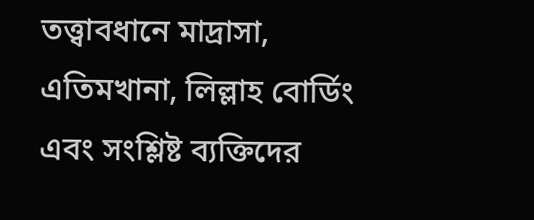তত্ত্বাবধানে মাদ্রাসা, এতিমখানা, লিল্লাহ বোর্ডিং এবং সংশ্লিষ্ট ব্যক্তিদের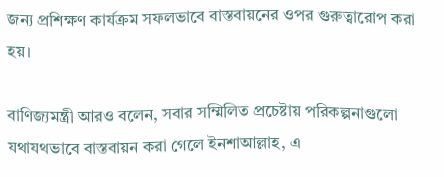জন্য প্রশিক্ষণ কার্যক্রম সফলভাবে বাস্তবায়নের ওপর গুরুত্বারোপ করা হয়।

বাণিজ্যমন্ত্রী আরও বলেন, সবার সম্মিলিত প্রচেষ্টায় পরিকল্পনাগুলো যথাযথভাবে বাস্তবায়ন করা গেলে ইনশাআল্লাহ, এ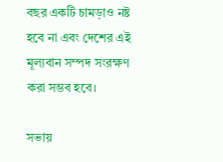বছর একটি চামড়াও নষ্ট হবে না এবং দেশের এই মূল্যবান সম্পদ সংরক্ষণ করা সম্ভব হবে।

সভায়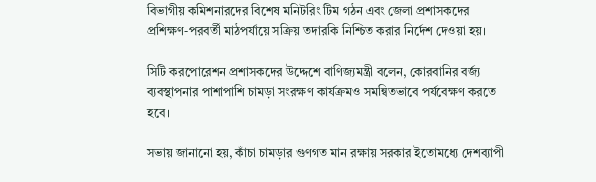বিভাগীয় কমিশনারদের বিশেষ মনিটরিং টিম গঠন এবং জেলা প্রশাসকদের প্রশিক্ষণ-পরবর্তী মাঠপর্যায়ে সক্রিয় তদারকি নিশ্চিত করার নির্দেশ দেওয়া হয়।

সিটি করপোরেশন প্রশাসকদের উদ্দেশে বাণিজ্যমন্ত্রী বলেন, কোরবানির বর্জ্য ব্যবস্থাপনার পাশাপাশি চামড়া সংরক্ষণ কার্যক্রমও সমন্বিতভাবে পর্যবেক্ষণ করতে হবে।

সভায় জানানো হয়, কাঁচা চামড়ার গুণগত মান রক্ষায় সরকার ইতোমধ্যে দেশব্যাপী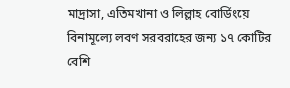মাদ্রাসা, এতিমখানা ও লিল্লাহ বোর্ডিংয়ে বিনামূল্যে লবণ সরবরাহের জন্য ১৭ কোটির বেশি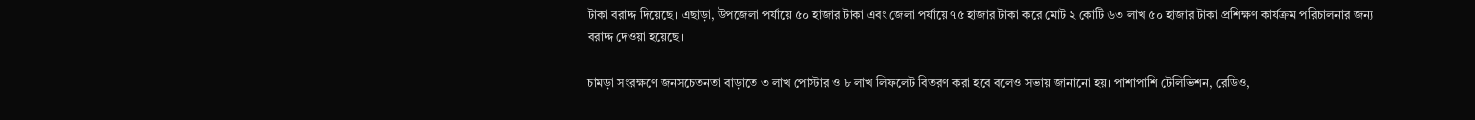টাকা বরাদ্দ দিয়েছে। এছাড়া, উপজেলা পর্যায়ে ৫০ হাজার টাকা এবং জেলা পর্যায়ে ৭৫ হাজার টাকা করে মোট ২ কোটি ৬৩ লাখ ৫০ হাজার টাকা প্রশিক্ষণ কার্যক্রম পরিচালনার জন্য বরাদ্দ দেওয়া হয়েছে।

চামড়া সংরক্ষণে জনসচেতনতা বাড়াতে ৩ লাখ পোস্টার ও ৮ লাখ লিফলেট বিতরণ করা হবে বলেও সভায় জানানো হয়। পাশাপাশি টেলিভিশন, রেডিও,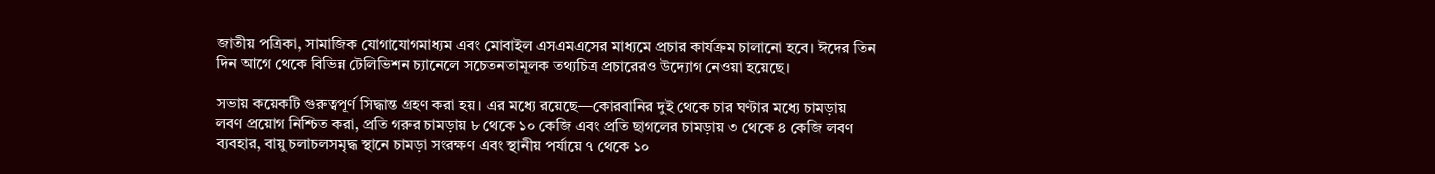জাতীয় পত্রিকা, সামাজিক যোগাযোগমাধ্যম এবং মোবাইল এসএমএসের মাধ্যমে প্রচার কার্যক্রম চালানো হবে। ঈদের তিন দিন আগে থেকে বিভিন্ন টেলিভিশন চ্যানেলে সচেতনতামূলক তথ্যচিত্র প্রচারেরও উদ্যোগ নেওয়া হয়েছে।

সভায় কয়েকটি গুরুত্বপূর্ণ সিদ্ধান্ত গ্রহণ করা হয়। এর মধ্যে রয়েছে—কোরবানির দুই থেকে চার ঘণ্টার মধ্যে চামড়ায় লবণ প্রয়োগ নিশ্চিত করা, প্রতি গরুর চামড়ায় ৮ থেকে ১০ কেজি এবং প্রতি ছাগলের চামড়ায় ৩ থেকে ৪ কেজি লবণ ব্যবহার, বায়ু চলাচলসমৃদ্ধ স্থানে চামড়া সংরক্ষণ এবং স্থানীয় পর্যায়ে ৭ থেকে ১০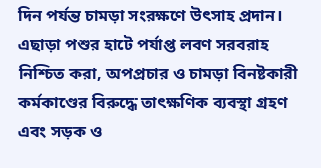দিন পর্যন্ত চামড়া সংরক্ষণে উৎসাহ প্রদান। এছাড়া পশুর হাটে পর্যাপ্ত লবণ সরবরাহ নিশ্চিত করা, অপপ্রচার ও চামড়া বিনষ্টকারী কর্মকাণ্ডের বিরুদ্ধে তাৎক্ষণিক ব্যবস্থা গ্রহণ এবং সড়ক ও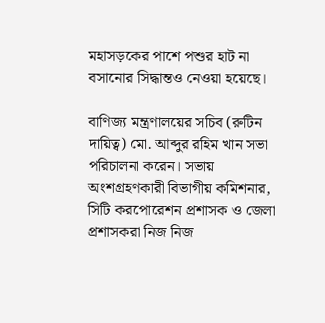মহাসড়কের পাশে পশুর হাট না বসানোর সিদ্ধান্তও নেওয়া হয়েছে।

বাণিজ্য মন্ত্রণালয়ের সচিব (রুটিন দায়িত্ব) মো. আব্দুর রহিম খান সভা পরিচালনা করেন। সভায় অংশগ্রহণকারী বিভাগীয় কমিশনার, সিটি করপোরেশন প্রশাসক ও জেলা প্রশাসকরা নিজ নিজ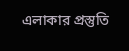এলাকার প্রস্তুতি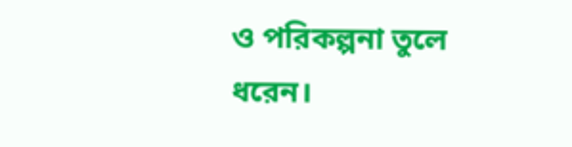ও পরিকল্পনা তুলে ধরেন।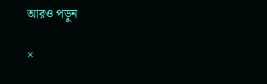আরও পড়ুন

×